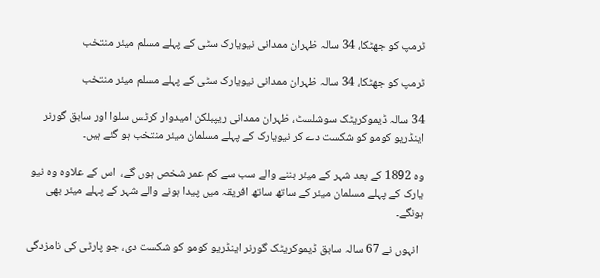ٹرمپ کو جھٹکا، 34 سالہ ظہران ممدانی نیویارک سٹی کے پہلے مسلم میئر منتخب

ٹرمپ کو جھٹکا، 34 سالہ ظہران ممدانی نیویارک سٹی کے پہلے مسلم میئر منتخب

34 سالہ ڈیموکریٹک سوشلسٹ، ظہران ممدانی ریپبلکن امیدوار کرٹس سلوا اور سابق گورنر اینڈریو کومو کو شکست دے کر نیویارک کے پہلے مسلمان میئر منتخب ہو گئے ہیں۔

وہ 1892 کے بعد شہر کے میئر بننے والے سب سے کم عمر شخص ہوں گے،  اس کے علاوہ وہ نیو یارک کے پہلے مسلمان میئر کے ساتھ ساتھ افریقہ میں پیدا ہونے والے شہر کے پہلے میئر بھی ہونگے۔

  انہوں نے 67 سالہ سابق ڈیموکریٹک گورنر اینڈریو کومو کو شکست دی، جو پارٹی کی نامزدگی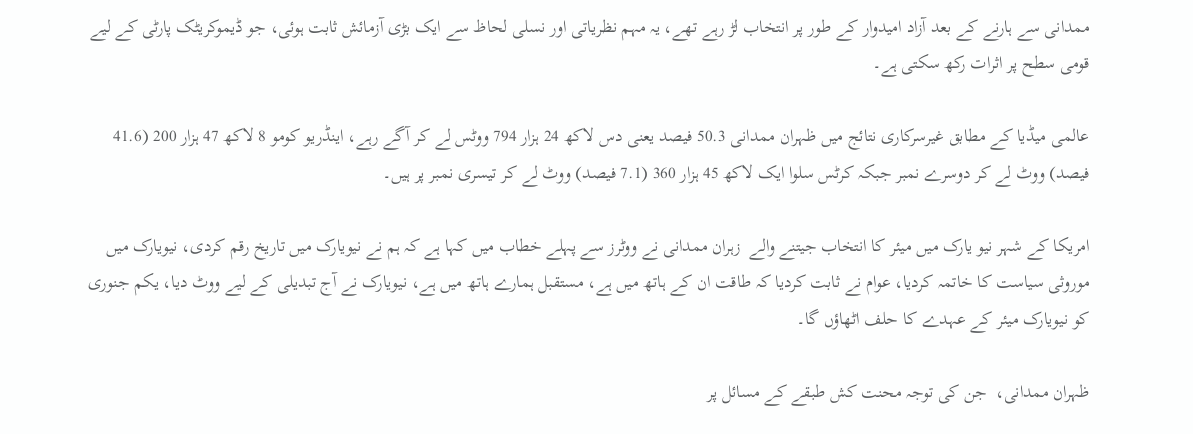ممدانی سے ہارنے کے بعد آزاد امیدوار کے طور پر انتخاب لڑ رہے تھے، یہ مہم نظریاتی اور نسلی لحاظ سے ایک بڑی آزمائش ثابت ہوئی، جو ڈیموکریٹک پارٹی کے لیے قومی سطح پر اثرات رکھ سکتی ہے۔

عالمی میڈیا کے مطابق غیرسرکاری نتائج میں ظہران ممدانی 50.3 فیصد یعنی دس لاکھ 24 ہزار 794 ووٹس لے کر آگے رہے، اینڈریو کومو 8 لاکھ 47 ہزار 200 (41.6 فیصد) ووٹ لے کر دوسرے نمبر جبکہ کرٹس سلوا ایک لاکھ 45 ہزار 360 (7.1 فیصد) ووٹ لے کر تیسری نمبر پر ہیں۔

امریکا کے شہر نیو یارک میں میئر کا انتخاب جیتنے والے  زہران ممدانی نے ووٹرز سے پہلے خطاب میں کہا ہے کہ ہم نے نیویارک میں تاریخ رقم کردی، نیویارک میں موروثی سیاست کا خاتمہ کردیا، عوام نے ثابت کردیا کہ طاقت ان کے ہاتھ میں ہے، مستقبل ہمارے ہاتھ میں ہے، نیویارک نے آج تبدیلی کے لیے ووٹ دیا، یکم جنوری کو نیویارک میئر کے عہدے کا حلف اٹھاؤں گا۔

ظہران ممدانی،  جن کی توجہ محنت کش طبقے کے مسائل پر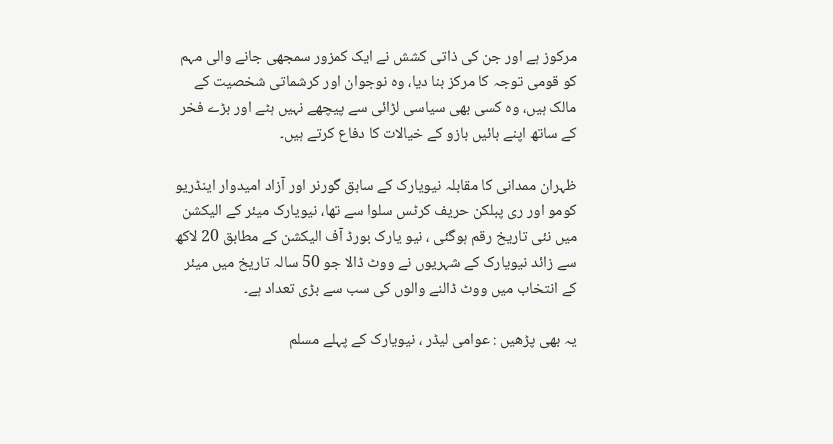مرکوز ہے اور جن کی ذاتی کشش نے ایک کمزور سمجھی جانے والی مہم کو قومی توجہ کا مرکز بنا دیا، وہ نوجوان اور کرشماتی شخصیت کے مالک ہیں، وہ کسی بھی سیاسی لڑائی سے پیچھے نہیں ہٹے اور بڑے فخر کے ساتھ اپنے بائیں بازو کے خیالات کا دفاع کرتے ہیں۔

ظہران ممدانی کا مقابلہ نیویارک کے سابق گورنر اور آزاد امیدوار اینڈریو کومو اور ری پبلکن حریف کرٹس سلوا سے تھا، نیویارک میئر کے الیکشن میں نئی تاریخ رقم ہوگئی ، نیو یارک بورڈ آف الیکشن کے مطابق 20 لاکھ سے زائد نیویارک کے شہریوں نے ووٹ ڈالا جو 50 سالہ تاریخ میں میئر کے انتخاب میں ووٹ ڈالنے والوں کی سب سے بڑی تعداد ہے۔

یہ بھی پڑھیں : عوامی لیڈر ، نیویارک کے پہلے مسلم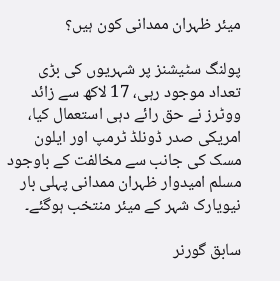میئر ظہران ممدانی کون ہیں؟

پولنگ سٹیشنز پر شہریوں کی بڑی تعداد موجود رہی، 17 لاکھ سے زائد ووٹرز نے حق رائے دہی استعمال کیا، امریکی صدر ڈونلڈ ٹرمپ اور ایلون مسک کی جانب سے مخالفت کے باوجود مسلم امیدوار ظہران ممدانی پہلی بار نیویارک شہر کے میئر منتخب ہوگئے۔

سابق گورنر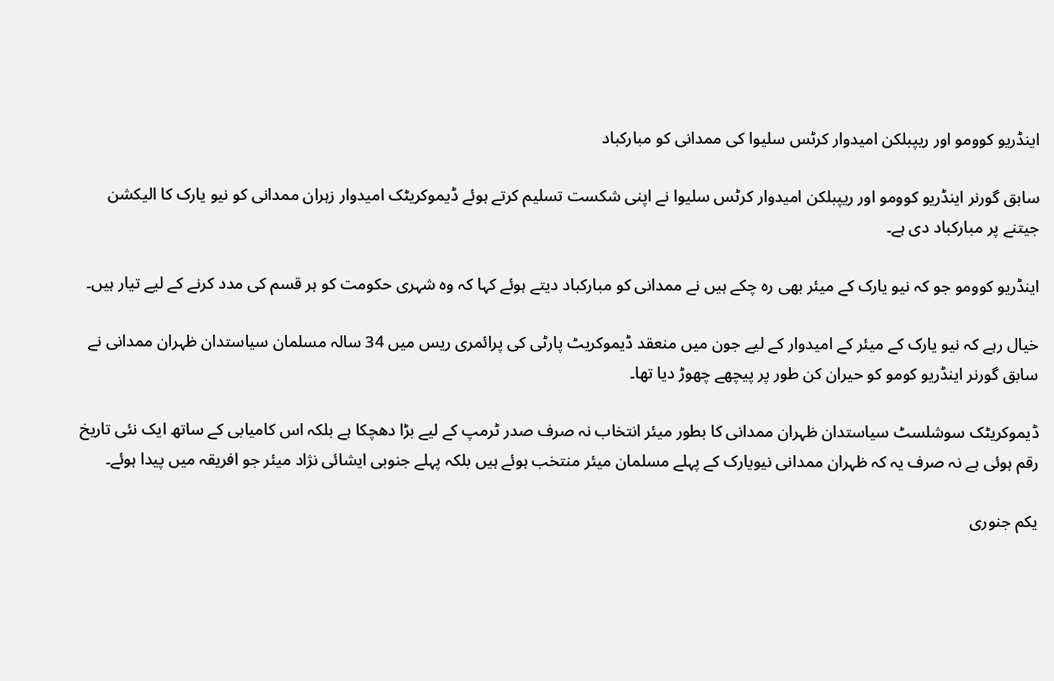اینڈریو کوومو اور ریپبلکن امیدوار کرٹس سلیوا کی ممدانی کو مبارکباد

سابق گورنر اینڈریو کوومو اور ریپبلکن امیدوار کرٹس سلیوا نے اپنی شکست تسلیم کرتے ہوئے ڈیموکریٹک امیدوار زہران ممدانی کو نیو یارک کا الیکشن جیتنے پر مبارکباد دی ہے۔

اینڈریو کوومو جو کہ نیو یارک کے میئر بھی رہ چکے ہیں نے ممدانی کو مبارکباد دیتے ہوئے کہا کہ وہ شہری حکومت کو ہر قسم کی مدد کرنے کے لیے تیار ہیں۔

خیال رہے کہ نیو یارک کے میئر کے امیدوار کے لیے جون میں منعقد ڈیموکریٹ پارٹی کی پرائمری ریس میں 34 سالہ مسلمان سیاستدان ظہران ممدانی نے سابق گورنر اینڈریو کومو کو حیران کن طور پر پیچھے چھوڑ دیا تھا۔

ڈیموکریٹک سوشلسٹ سیاستدان ظہران ممدانی کا بطور میئر انتخاب نہ صرف صدر ٹرمپ کے لیے بڑا دھچکا ہے بلکہ اس کامیابی کے ساتھ ایک نئی تاریخ رقم ہوئی ہے نہ صرف یہ کہ ظہران ممدانی نیویارک کے پہلے مسلمان میئر منتخب ہوئے ہیں بلکہ پہلے جنوبی ایشائی نژاد میئر جو افریقہ میں پیدا ہوئے۔

یکم جنوری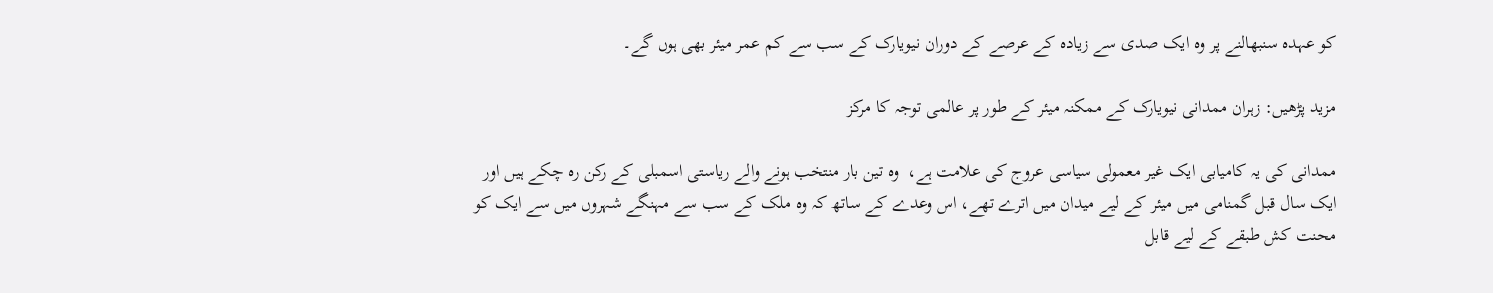کو عہدہ سنبھالنے پر وہ ایک صدی سے زیادہ کے عرصے کے دوران نیویارک کے سب سے کم عمر میئر بھی ہوں گے۔

مزید پڑھیں: زہران ممدانی نیویارک کے ممکنہ میئر کے طور پر عالمی توجہ کا مرکز

ممدانی کی یہ کامیابی ایک غیر معمولی سیاسی عروج کی علامت ہے،  وہ تین بار منتخب ہونے والے ریاستی اسمبلی کے رکن رہ چکے ہیں اور ایک سال قبل گمنامی میں میئر کے لیے میدان میں اترے تھے، اس وعدے کے ساتھ کہ وہ ملک کے سب سے مہنگے شہروں میں سے ایک کو محنت کش طبقے کے لیے قابل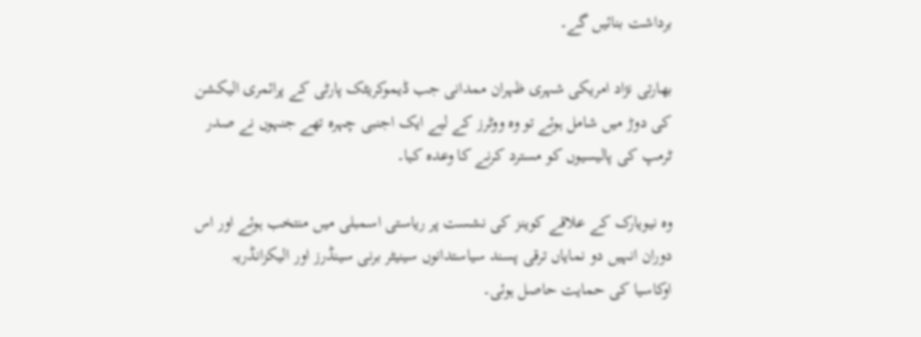برداشت بنائیں گے۔

بھارتی نژاد امریکی شہری ظہران ممدانی جب ڈیموکریٹک پارٹی کے پرائمری الیکشن کی دوڑ میں شامل ہوئے تو وہ ووٹرز کے لیے ایک اجنبی چہرہ تھے جنہوں نے صدر ٹرمپ کی پالیسیوں کو مسترد کرنے کا وعدہ کیا۔

وہ نیویارک کے علاقے کوینز کی نشست پر ریاستی اسمبلی میں منتخب ہوئے اور اس دوران انہیں دو نمایاں ترقی پسند سیاستدانوں سینیٹر برنی سینڈرز اور الیکزانڈریہ اوکاسیا کی حمایت حاصل ہوئی۔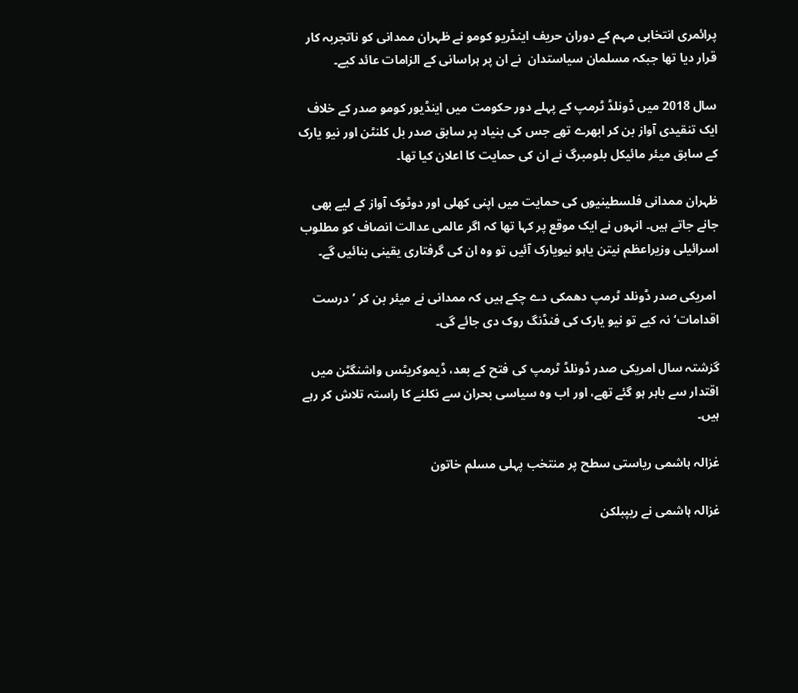پرائمری انتخابی مہم کے دوران حریف اینڈریو کومو نے ظہران ممدانی کو ناتجربہ کار قرار دیا تھا جبکہ مسلمان سیاستدان  نے ان پر ہراسانی کے الزامات عائد کیے۔

سال 2018 میں ڈونلڈ ٹرمپ کے پہلے دور حکومت میں اینڈیور کومو صدر کے خلاف ایک تنقیدی آواز بن کر ابھرے تھے جس کی بنیاد پر سابق صدر بل کلنٹن اور نیو یارک کے سابق میئر مائیکل بلومبرگ نے ان کی حمایت کا اعلان کیا تھا۔

ظہران ممدانی فلسطینیوں کی حمایت میں اپنی کھلی اور دوٹوک آواز کے لیے بھی جانے جاتے ہیں۔ انہوں نے ایک موقع پر کہا تھا کہ اگر عالمی عدالت انصاف کو مطلوب اسرائیلی وزیراعظم نیتن یاہو نیویارک آئیں تو وہ ان کی گرفتاری یقینی بنائیں گے۔

 امریکی صدر ڈونلد ٹرمپ دھمکی دے چکے ہیں کہ ممدانی نے میئر بن کر ’درست اقدامات‘ نہ کیے تو نیو یارک کی فنڈنگ روک دی جائے گی۔

گزشتہ سال امریکی صدر ڈونلڈ ٹرمپ کی فتح کے بعد، ڈیموکریٹس واشنگٹن میں اقتدار سے باہر ہو گئے تھے، اور اب وہ سیاسی بحران سے نکلنے کا راستہ تلاش کر رہے ہیں۔

غزالہ ہاشمی ریاستی سطح پر منتخب پہلی مسلم خاتون

غزالہ ہاشمی نے ریپبلکن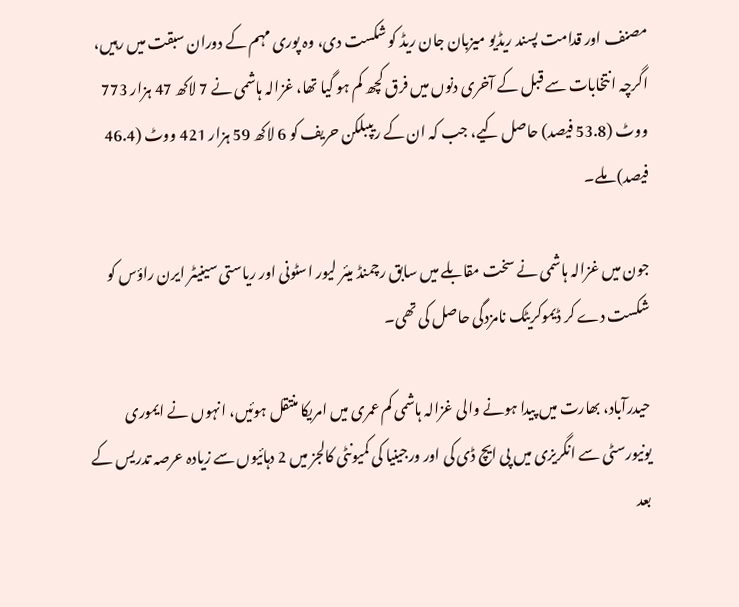مصنف اور قدامت پسند ریڈیو میزبان جان ریڈ کو شکست دی، وہ پوری مہم کے دوران سبقت میں رہیں، اگرچہ انتخابات سے قبل کے آخری دنوں میں فرق کچھ کم ہو گیا تھا، غزالہ ہاشمی نے 7 لاکھ 47 ہزار 773 ووٹ (53.8 فیصد) حاصل کیے، جب کہ ان کے ریپبلکن حریف کو 6 لاکھ 59 ہزار 421 ووٹ (46.4 فیصد) ملے۔

جون میں غزالہ ہاشمی نے سخت مقابلے میں سابق رچمنڈ میئر لیور اسٹونی اور ریاستی سینیٹر ایرن راؤس کو شکست دے کر ڈیموکریٹک نامزدگی حاصل کی تھی۔

حیدرآباد، بھارت میں پیدا ہونے والی غزالہ ہاشمی کم عمری میں امریکا منتقل ہوئیں، انہوں نے ایموری یونیورسٹی سے انگریزی میں پی ایچ ڈی کی اور ورجینیا کی کمیونٹی کالجز میں 2 دہائیوں سے زیادہ عرصہ تدریس کے بعد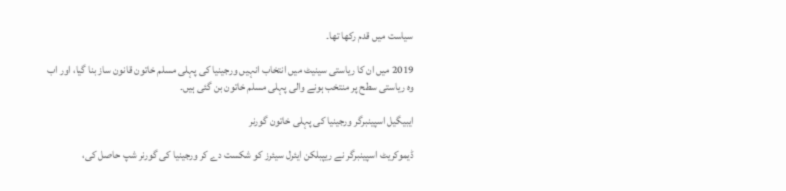سیاست میں قدم رکھا تھا۔

2019 میں ان کا ریاستی سینیٹ میں انتخاب انہیں ورجینیا کی پہلی مسلم خاتون قانون ساز بنا گیا، اور اب وہ ریاستی سطح پر منتخب ہونے والی پہلی مسلم خاتون بن گئی ہیں۔

ایبیگیل اسپینبرگر ورجینیا کی پہلی خاتون گورنر

ڈیموکریٹ اسپینبرگر نے ریپبلکن ایئرل سیئرز کو شکست دے کر ورجینیا کی گورنر شپ حاصل کی،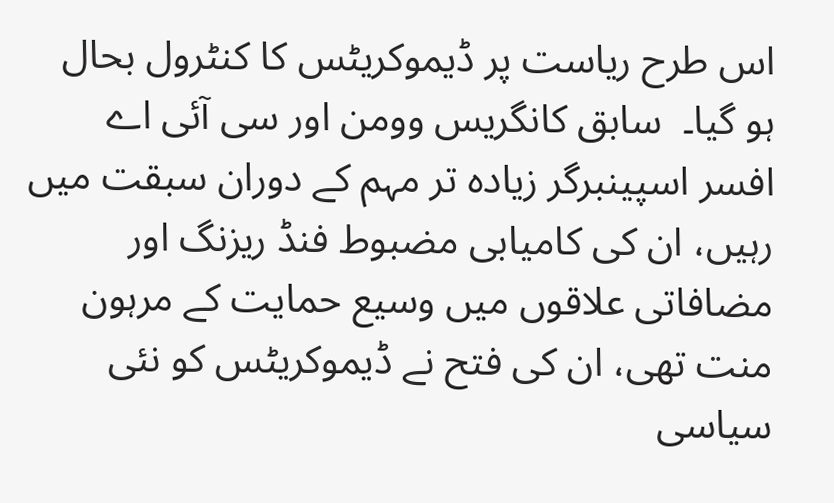اس طرح ریاست پر ڈیموکریٹس کا کنٹرول بحال ہو گیا۔  سابق کانگریس وومن اور سی آئی اے افسر اسپینبرگر زیادہ تر مہم کے دوران سبقت میں رہیں، ان کی کامیابی مضبوط فنڈ ریزنگ اور مضافاتی علاقوں میں وسیع حمایت کے مرہون منت تھی، ان کی فتح نے ڈیموکریٹس کو نئی سیاسی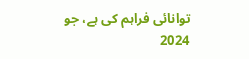توانائی فراہم کی ہے، جو 2024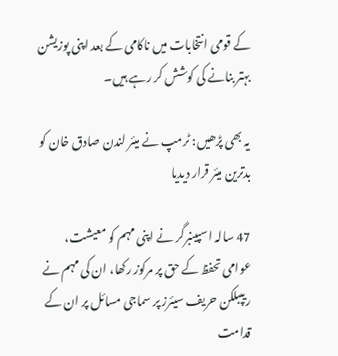کے قومی انتخابات میں ناکامی کے بعد اپنی پوزیشن بہتر بنانے کی کوشش کر رہے ہیں۔

یہ بھی پڑھیں: ٹرمپ نے میئر لندن صادق خان کو بدترین میئر قرار دیدیا

47 سالہ اسپینبرگر نے اپنی مہم کو معیشت، عوامی تحفظ کے حق پر مرکوز رکھا، ان کی مہم نے ریپبلکن حریف سیئرز پر سماجی مسائل پر ان کے قدامت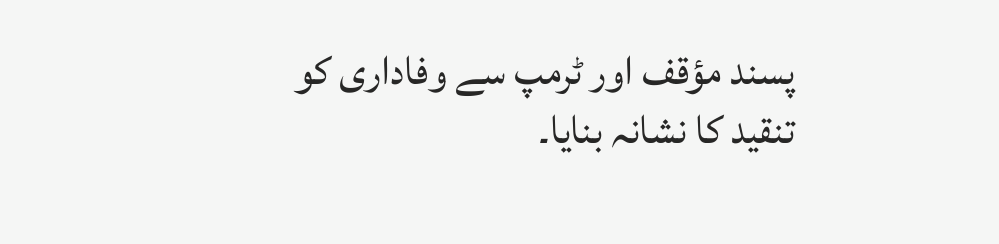پسند مؤقف اور ٹرمپ سے وفاداری کو تنقید کا نشانہ بنایا۔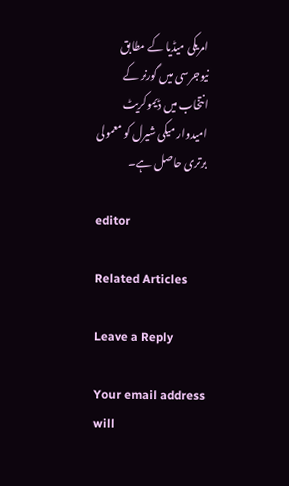امریکی میڈیا کے مطابق نیوجرسی میں گورنر کے انتخاب میں ڈیموکریٹ امیدوار میکی شیرل کو معمولی برتری حاصل ہے۔

editor

Related Articles

Leave a Reply

Your email address will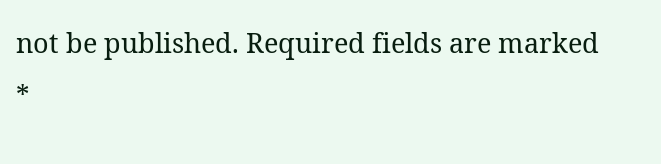not be published. Required fields are marked *